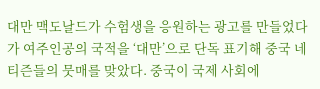대만 맥도날드가 수험생을 응원하는 광고를 만들었다가 여주인공의 국적을 ‘대만’으로 단독 표기해 중국 네티즌들의 뭇매를 맞았다. 중국이 국제 사회에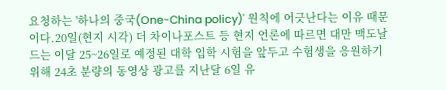요청하는 '하나의 중국(One-China policy)' 원칙에 어긋난다는 이유 때문이다.20일(현지 시각) 더 차이나포스트 등 현지 언론에 따르면 대만 맥도날드는 이달 25~26일로 예정된 대학 입학 시험을 앞두고 수험생을 응원하기 위해 24초 분량의 동영상 광고를 지난달 6일 유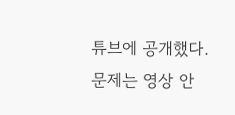튜브에 공개했다.문제는 영상 안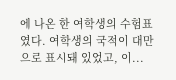에 나온 한 여학생의 수험표였다. 여학생의 국적이 대만으로 표시돼 있었고, 이...